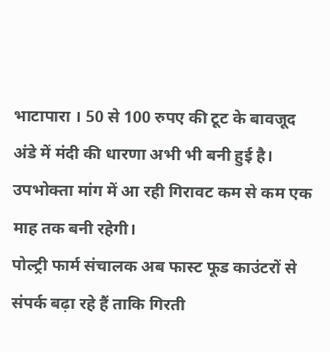भाटापारा । 50 से 100 रुपए की टूट के बावजूद अंडे में मंदी की धारणा अभी भी बनी हुई है। उपभोक्ता मांग में आ रही गिरावट कम से कम एक माह तक बनी रहेगी।
पोल्ट्री फार्म संचालक अब फास्ट फूड काउंटरों से संपर्क बढ़ा रहे हैं ताकि गिरती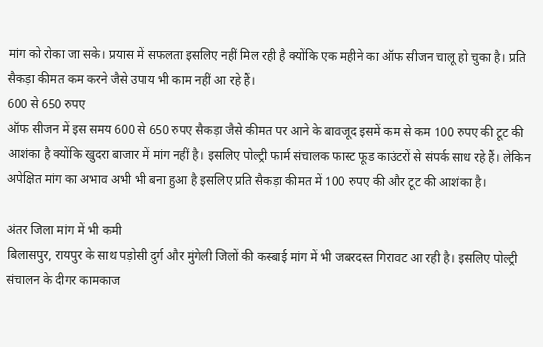मांग को रोका जा सके। प्रयास में सफलता इसलिए नहीं मिल रही है क्योंकि एक महीने का ऑफ सीजन चालू हो चुका है। प्रति सैकड़ा कीमत कम करने जैसे उपाय भी काम नहीं आ रहे हैं।
600 से 650 रुपए
ऑफ सीजन में इस समय 600 से 650 रुपए सैकड़ा जैसे कीमत पर आने के बावजूद इसमें कम से कम 100 रुपए की टूट की आशंका है क्योंकि खुदरा बाजार में मांग नहीं है। इसलिए पोल्ट्री फार्म संचालक फास्ट फूड काउंटरों से संपर्क साध रहे हैं। लेकिन अपेक्षित मांग का अभाव अभी भी बना हुआ है इसलिए प्रति सैकड़ा कीमत में 100 रुपए की और टूट की आशंका है।

अंतर जिला मांग में भी कमी
बिलासपुर, रायपुर के साथ पड़ोसी दुर्ग और मुंगेली जिलों की कस्बाई मांग में भी जबरदस्त गिरावट आ रही है। इसलिए पोल्ट्री संचालन के दीगर कामकाज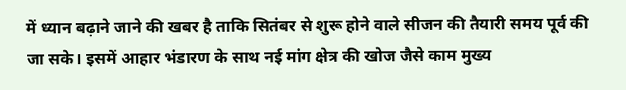में ध्यान बढ़ाने जाने की खबर है ताकि सितंबर से शुरू होने वाले सीजन की तैयारी समय पूर्व की जा सके। इसमें आहार भंडारण के साथ नई मांग क्षेत्र की खोज जैसे काम मुख्य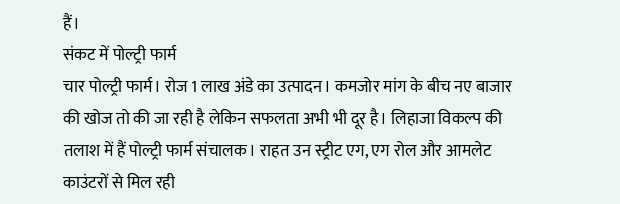हैं।
संकट में पोल्ट्री फार्म
चार पोल्ट्री फार्म। रोज 1 लाख अंडे का उत्पादन। कमजोर मांग के बीच नए बाजार की खोज तो की जा रही है लेकिन सफलता अभी भी दूर है। लिहाजा विकल्प की तलाश में हैं पोल्ट्री फार्म संचालक। राहत उन स्ट्रीट एग, एग रोल और आमलेट काउंटरों से मिल रही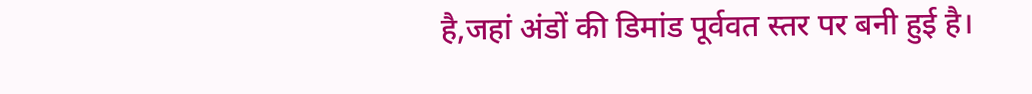है,जहां अंडों की डिमांड पूर्ववत स्तर पर बनी हुई है।